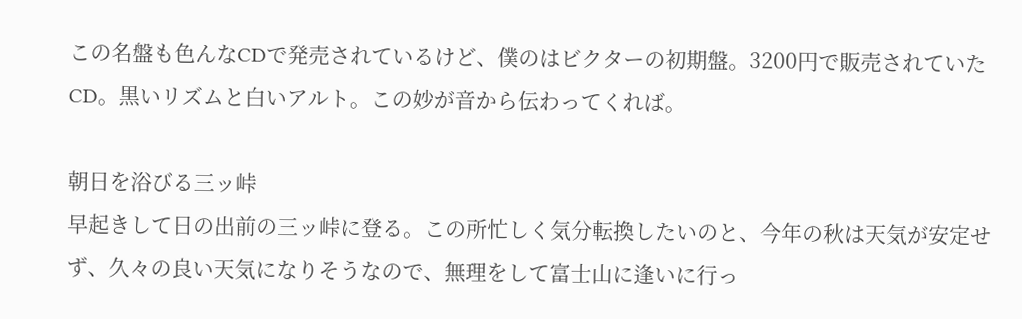この名盤も色んなCDで発売されているけど、僕のはビクターの初期盤。3200円で販売されていたCD。黒いリズムと白いアルト。この妙が音から伝わってくれば。

朝日を浴びる三ッ峠
早起きして日の出前の三ッ峠に登る。この所忙しく気分転換したいのと、今年の秋は天気が安定せず、久々の良い天気になりそうなので、無理をして富士山に逢いに行っ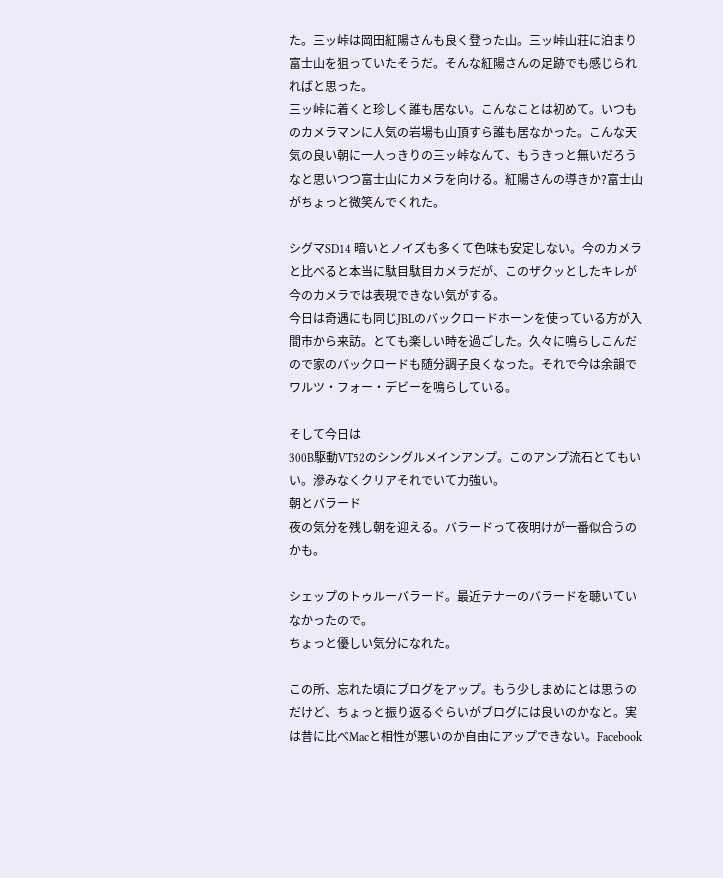た。三ッ峠は岡田紅陽さんも良く登った山。三ッ峠山荘に泊まり富士山を狙っていたそうだ。そんな紅陽さんの足跡でも感じられればと思った。
三ッ峠に着くと珍しく誰も居ない。こんなことは初めて。いつものカメラマンに人気の岩場も山頂すら誰も居なかった。こんな天気の良い朝に一人っきりの三ッ峠なんて、もうきっと無いだろうなと思いつつ富士山にカメラを向ける。紅陽さんの導きか?富士山がちょっと微笑んでくれた。

シグマSD14 暗いとノイズも多くて色味も安定しない。今のカメラと比べると本当に駄目駄目カメラだが、このザクッとしたキレが今のカメラでは表現できない気がする。
今日は奇遇にも同じJBLのバックロードホーンを使っている方が入間市から来訪。とても楽しい時を過ごした。久々に鳴らしこんだので家のバックロードも随分調子良くなった。それで今は余韻でワルツ・フォー・デビーを鳴らしている。

そして今日は
300B駆動VT52のシングルメインアンプ。このアンプ流石とてもいい。滲みなくクリアそれでいて力強い。
朝とバラード
夜の気分を残し朝を迎える。バラードって夜明けが一番似合うのかも。

シェップのトゥルーバラード。最近テナーのバラードを聴いていなかったので。
ちょっと優しい気分になれた。

この所、忘れた頃にブログをアップ。もう少しまめにとは思うのだけど、ちょっと振り返るぐらいがブログには良いのかなと。実は昔に比べMacと相性が悪いのか自由にアップできない。Facebook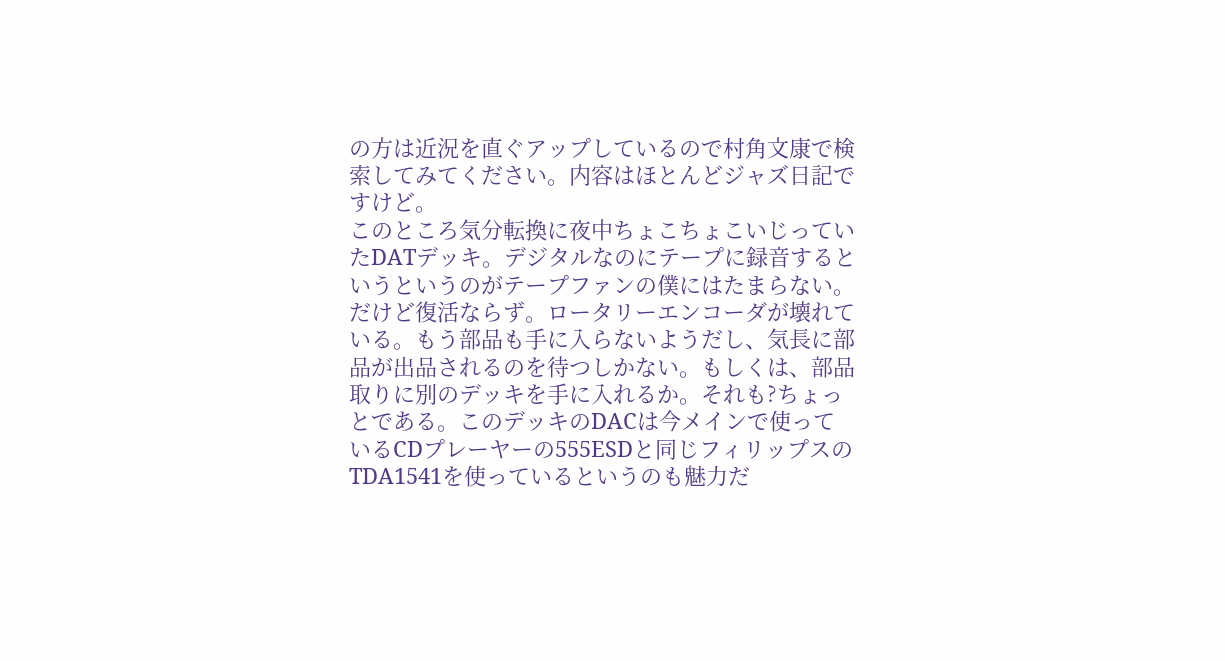の方は近況を直ぐアップしているので村角文康で検索してみてください。内容はほとんどジャズ日記ですけど。
このところ気分転換に夜中ちょこちょこいじっていたDATデッキ。デジタルなのにテープに録音するというというのがテープファンの僕にはたまらない。だけど復活ならず。ロータリーエンコーダが壊れている。もう部品も手に入らないようだし、気長に部品が出品されるのを待つしかない。もしくは、部品取りに別のデッキを手に入れるか。それも?ちょっとである。このデッキのDACは今メインで使っているCDプレーヤーの555ESDと同じフィリップスのTDA1541を使っているというのも魅力だ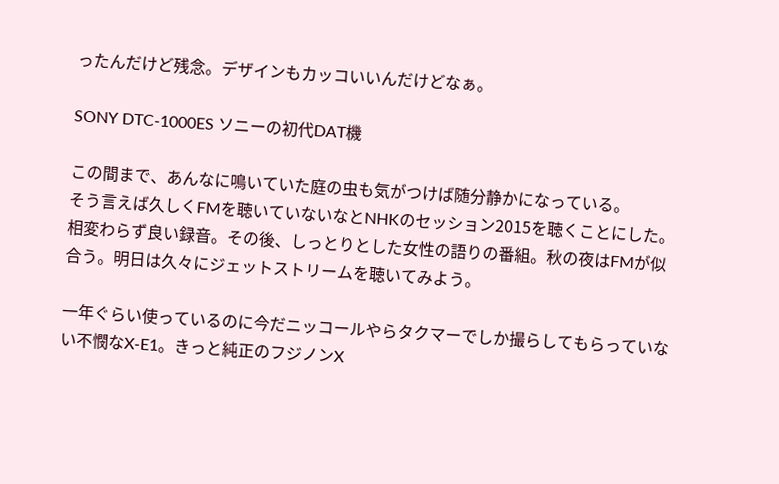ったんだけど残念。デザインもカッコいいんだけどなぁ。

SONY DTC-1000ES ソニーの初代DAT機

この間まで、あんなに鳴いていた庭の虫も気がつけば随分静かになっている。
そう言えば久しくFMを聴いていないなとNHKのセッション2015を聴くことにした。相変わらず良い録音。その後、しっとりとした女性の語りの番組。秋の夜はFMが似合う。明日は久々にジェットストリームを聴いてみよう。

一年ぐらい使っているのに今だニッコールやらタクマーでしか撮らしてもらっていない不憫なX-E1。きっと純正のフジノンX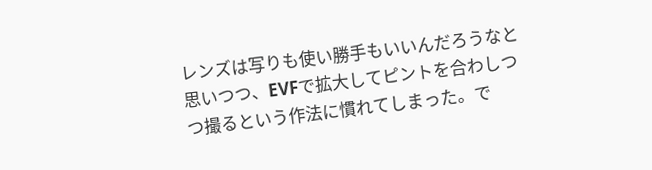レンズは写りも使い勝手もいいんだろうなと思いつつ、EVFで拡大してピントを合わしつつ撮るという作法に慣れてしまった。で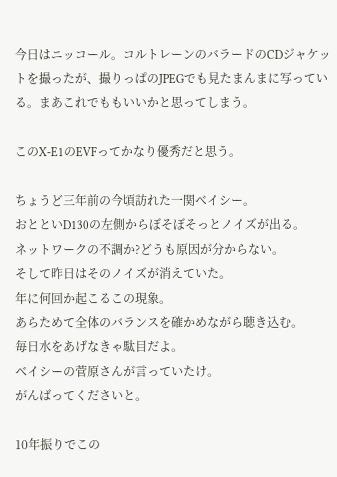今日はニッコール。コルトレーンのバラードのCDジャケットを撮ったが、撮りっぱのJPEGでも見たまんまに写っている。まあこれでももいいかと思ってしまう。

このX-E1のEVFってかなり優秀だと思う。

ちょうど三年前の今頃訪れた一関ベイシー。
おとといD130の左側からぼそぼそっとノイズが出る。
ネットワークの不調か?どうも原因が分からない。
そして昨日はそのノイズが消えていた。
年に何回か起こるこの現象。
あらためて全体のバランスを確かめながら聴き込む。
毎日水をあげなきゃ駄目だよ。
ベイシーの菅原さんが言っていたけ。
がんばってくださいと。

10年振りでこの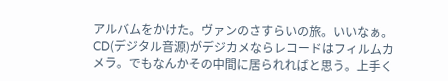アルバムをかけた。ヴァンのさすらいの旅。いいなぁ。
CD(デジタル音源)がデジカメならレコードはフィルムカメラ。でもなんかその中間に居られればと思う。上手く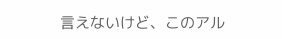言えないけど、このアル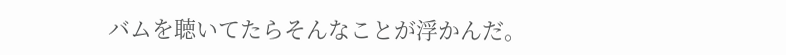バムを聴いてたらそんなことが浮かんだ。